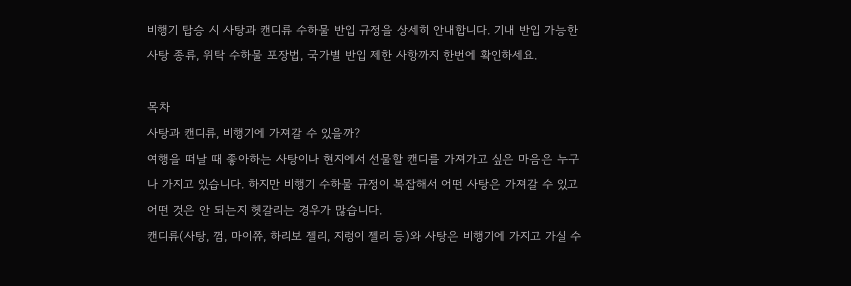비행기 탑승 시 사탕과 캔디류 수하물 반입 규정을 상세히 안내합니다. 기내 반입 가능한 사탕 종류, 위탁 수하물 포장법, 국가별 반입 제한 사항까지 한번에 확인하세요.

목차
사탕과 캔디류, 비행기에 가져갈 수 있을까?
여행을 떠날 때 좋아하는 사탕이나 현지에서 선물할 캔디를 가져가고 싶은 마음은 누구나 가지고 있습니다. 하지만 비행기 수하물 규정이 복잡해서 어떤 사탕은 가져갈 수 있고 어떤 것은 안 되는지 헷갈리는 경우가 많습니다.
캔디류(사탕, 껌, 마이쮸, 하리보 젤리, 지렁이 젤리 등)와 사탕은 비행기에 가지고 가실 수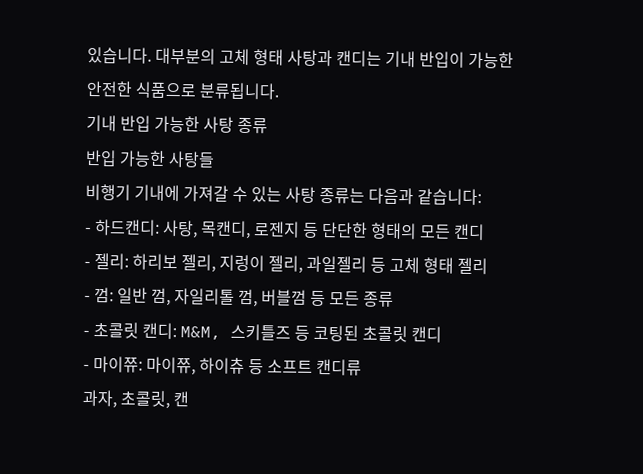있습니다. 대부분의 고체 형태 사탕과 캔디는 기내 반입이 가능한 안전한 식품으로 분류됩니다.
기내 반입 가능한 사탕 종류
반입 가능한 사탕들
비행기 기내에 가져갈 수 있는 사탕 종류는 다음과 같습니다:
- 하드캔디: 사탕, 목캔디, 로젠지 등 단단한 형태의 모든 캔디
- 젤리: 하리보 젤리, 지렁이 젤리, 과일젤리 등 고체 형태 젤리
- 껌: 일반 껌, 자일리톨 껌, 버블껌 등 모든 종류
- 초콜릿 캔디: M&M, 스키틀즈 등 코팅된 초콜릿 캔디
- 마이쮸: 마이쮸, 하이츄 등 소프트 캔디류
과자, 초콜릿, 캔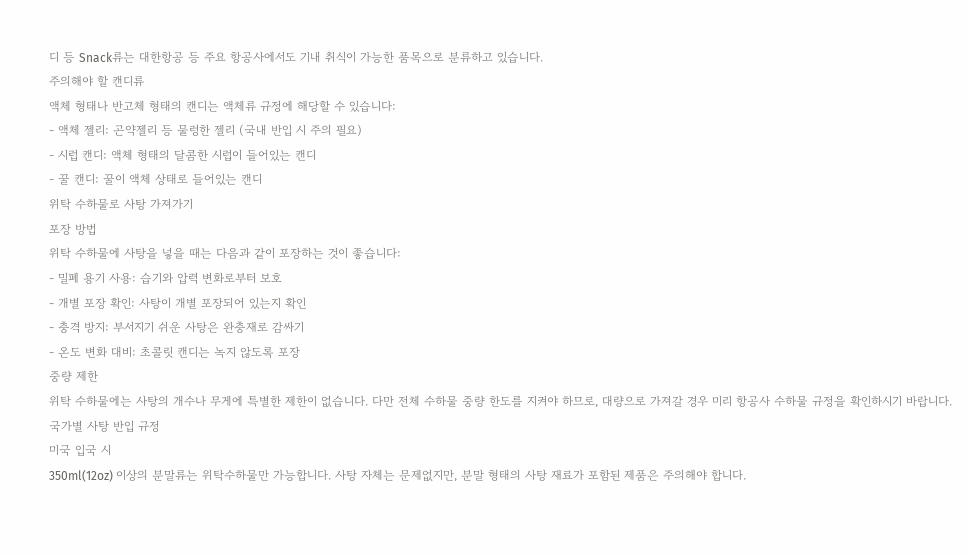디 등 Snack류는 대한항공 등 주요 항공사에서도 기내 취식이 가능한 품목으로 분류하고 있습니다.
주의해야 할 캔디류
액체 형태나 반고체 형태의 캔디는 액체류 규정에 해당할 수 있습니다:
- 액체 젤리: 곤약젤리 등 물렁한 젤리 (국내 반입 시 주의 필요)
- 시럽 캔디: 액체 형태의 달콤한 시럽이 들어있는 캔디
- 꿀 캔디: 꿀이 액체 상태로 들어있는 캔디
위탁 수하물로 사탕 가져가기
포장 방법
위탁 수하물에 사탕을 넣을 때는 다음과 같이 포장하는 것이 좋습니다:
- 밀폐 용기 사용: 습기와 압력 변화로부터 보호
- 개별 포장 확인: 사탕이 개별 포장되어 있는지 확인
- 충격 방지: 부서지기 쉬운 사탕은 완충재로 감싸기
- 온도 변화 대비: 초콜릿 캔디는 녹지 않도록 포장
중량 제한
위탁 수하물에는 사탕의 개수나 무게에 특별한 제한이 없습니다. 다만 전체 수하물 중량 한도를 지켜야 하므로, 대량으로 가져갈 경우 미리 항공사 수하물 규정을 확인하시기 바랍니다.
국가별 사탕 반입 규정
미국 입국 시
350ml(12oz) 이상의 분말류는 위탁수하물만 가능합니다. 사탕 자체는 문제없지만, 분말 형태의 사탕 재료가 포함된 제품은 주의해야 합니다.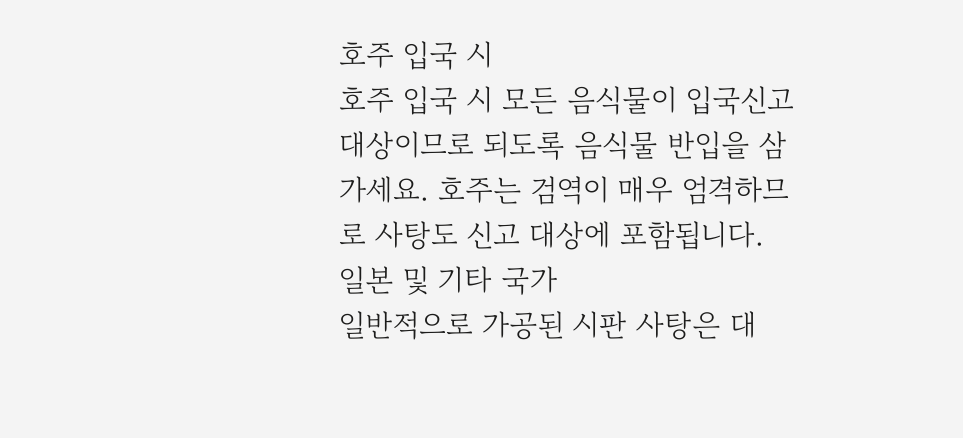호주 입국 시
호주 입국 시 모든 음식물이 입국신고 대상이므로 되도록 음식물 반입을 삼가세요. 호주는 검역이 매우 엄격하므로 사탕도 신고 대상에 포함됩니다.
일본 및 기타 국가
일반적으로 가공된 시판 사탕은 대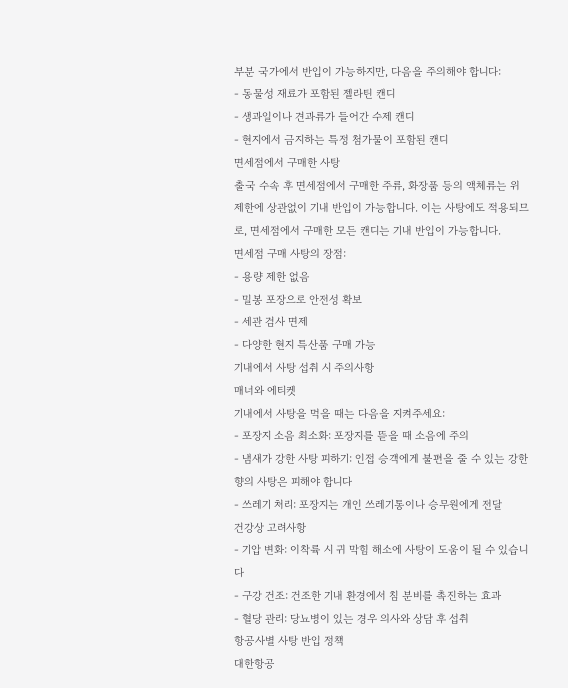부분 국가에서 반입이 가능하지만, 다음을 주의해야 합니다:
- 동물성 재료가 포함된 젤라틴 캔디
- 생과일이나 견과류가 들어간 수제 캔디
- 현지에서 금지하는 특정 첨가물이 포함된 캔디
면세점에서 구매한 사탕
출국 수속 후 면세점에서 구매한 주류, 화장품 등의 액체류는 위 제한에 상관없이 기내 반입이 가능합니다. 이는 사탕에도 적용되므로, 면세점에서 구매한 모든 캔디는 기내 반입이 가능합니다.
면세점 구매 사탕의 장점:
- 용량 제한 없음
- 밀봉 포장으로 안전성 확보
- 세관 검사 면제
- 다양한 현지 특산품 구매 가능
기내에서 사탕 섭취 시 주의사항
매너와 에티켓
기내에서 사탕을 먹을 때는 다음을 지켜주세요:
- 포장지 소음 최소화: 포장지를 뜯을 때 소음에 주의
- 냄새가 강한 사탕 피하기: 인접 승객에게 불편을 줄 수 있는 강한 향의 사탕은 피해야 합니다
- 쓰레기 처리: 포장지는 개인 쓰레기통이나 승무원에게 전달
건강상 고려사항
- 기압 변화: 이착륙 시 귀 막힘 해소에 사탕이 도움이 될 수 있습니다
- 구강 건조: 건조한 기내 환경에서 침 분비를 촉진하는 효과
- 혈당 관리: 당뇨병이 있는 경우 의사와 상담 후 섭취
항공사별 사탕 반입 정책
대한항공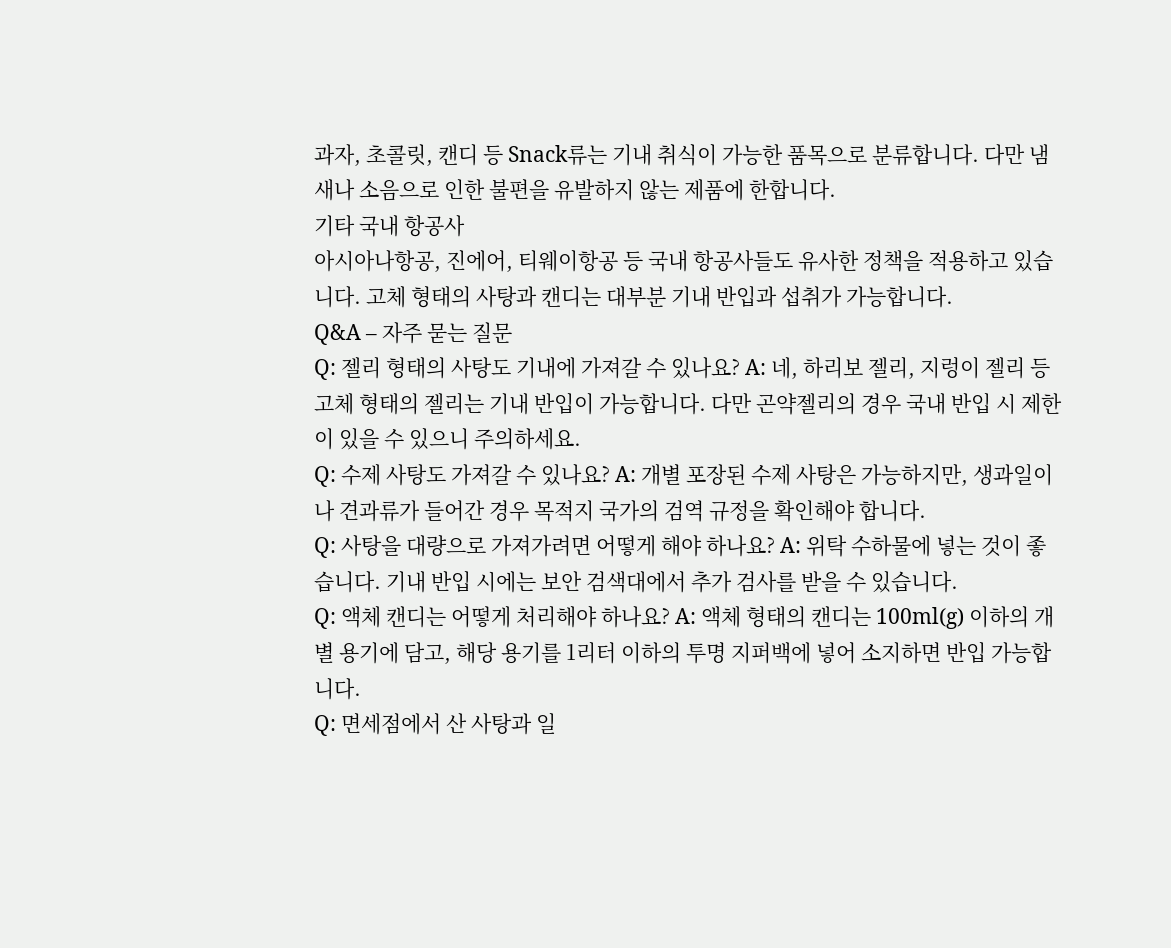과자, 초콜릿, 캔디 등 Snack류는 기내 취식이 가능한 품목으로 분류합니다. 다만 냄새나 소음으로 인한 불편을 유발하지 않는 제품에 한합니다.
기타 국내 항공사
아시아나항공, 진에어, 티웨이항공 등 국내 항공사들도 유사한 정책을 적용하고 있습니다. 고체 형태의 사탕과 캔디는 대부분 기내 반입과 섭취가 가능합니다.
Q&A – 자주 묻는 질문
Q: 젤리 형태의 사탕도 기내에 가져갈 수 있나요? A: 네, 하리보 젤리, 지렁이 젤리 등 고체 형태의 젤리는 기내 반입이 가능합니다. 다만 곤약젤리의 경우 국내 반입 시 제한이 있을 수 있으니 주의하세요.
Q: 수제 사탕도 가져갈 수 있나요? A: 개별 포장된 수제 사탕은 가능하지만, 생과일이나 견과류가 들어간 경우 목적지 국가의 검역 규정을 확인해야 합니다.
Q: 사탕을 대량으로 가져가려면 어떻게 해야 하나요? A: 위탁 수하물에 넣는 것이 좋습니다. 기내 반입 시에는 보안 검색대에서 추가 검사를 받을 수 있습니다.
Q: 액체 캔디는 어떻게 처리해야 하나요? A: 액체 형태의 캔디는 100ml(g) 이하의 개별 용기에 담고, 해당 용기를 1리터 이하의 투명 지퍼백에 넣어 소지하면 반입 가능합니다.
Q: 면세점에서 산 사탕과 일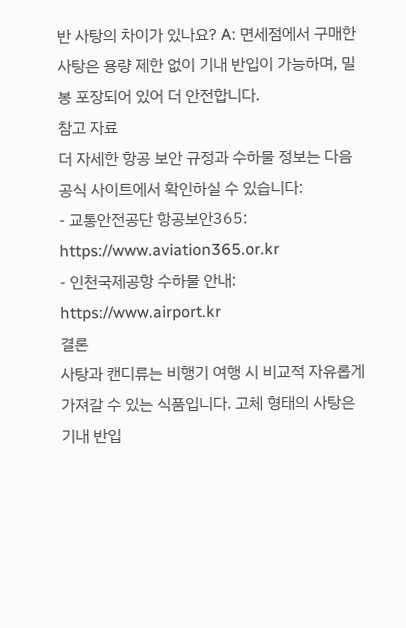반 사탕의 차이가 있나요? A: 면세점에서 구매한 사탕은 용량 제한 없이 기내 반입이 가능하며, 밀봉 포장되어 있어 더 안전합니다.
참고 자료
더 자세한 항공 보안 규정과 수하물 정보는 다음 공식 사이트에서 확인하실 수 있습니다:
- 교통안전공단 항공보안365: https://www.aviation365.or.kr
- 인천국제공항 수하물 안내: https://www.airport.kr
결론
사탕과 캔디류는 비행기 여행 시 비교적 자유롭게 가져갈 수 있는 식품입니다. 고체 형태의 사탕은 기내 반입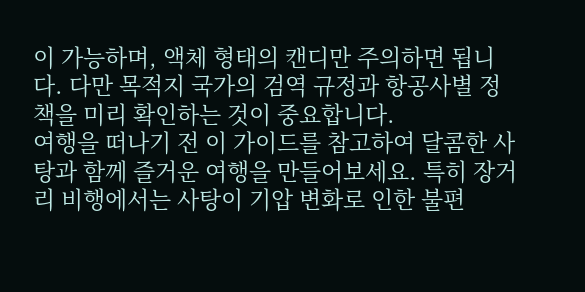이 가능하며, 액체 형태의 캔디만 주의하면 됩니다. 다만 목적지 국가의 검역 규정과 항공사별 정책을 미리 확인하는 것이 중요합니다.
여행을 떠나기 전 이 가이드를 참고하여 달콤한 사탕과 함께 즐거운 여행을 만들어보세요. 특히 장거리 비행에서는 사탕이 기압 변화로 인한 불편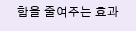함을 줄여주는 효과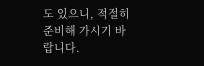도 있으니, 적절히 준비해 가시기 바랍니다.